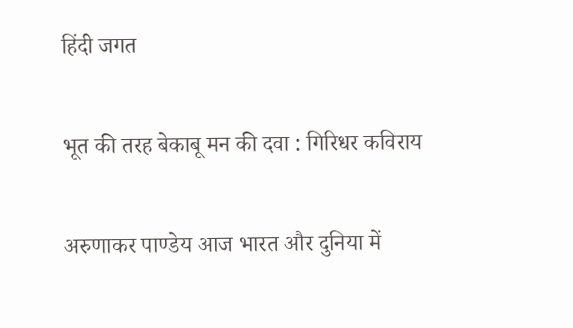हिंदी जगत

भूत की तरह बेकाबू मन की दवा : गिरिधर कविराय

अरुणाकर पाण्डेय आज भारत और दुनिया में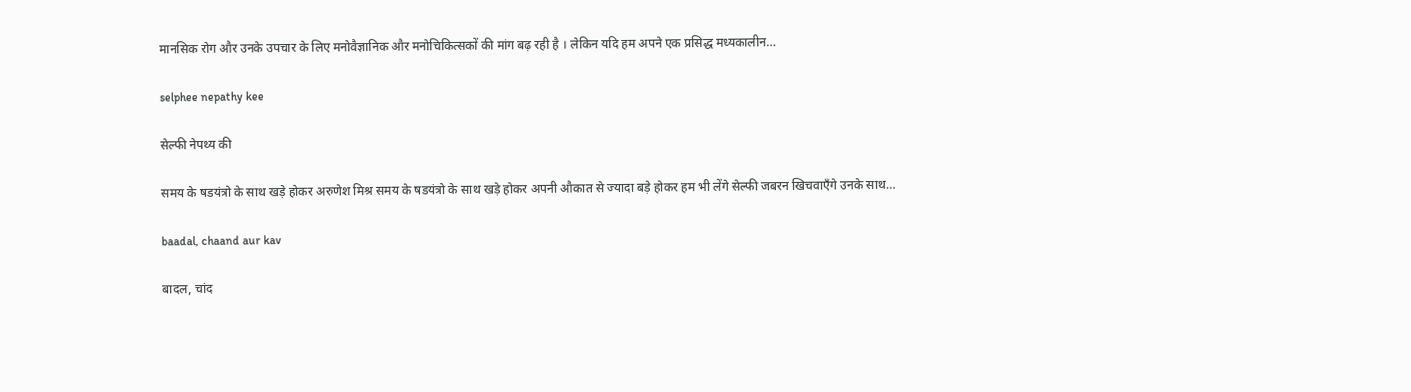मानसिक रोग और उनके उपचार के लिए मनोवैज्ञानिक और मनोचिकित्सकों की मांग बढ़ रही है । लेकिन यदि हम अपने एक प्रसिद्ध मध्यकालीन…

selphee nepathy kee

सेल्फी नेपथ्य की

समय के षडयंत्रो के साथ खड़े होकर अरुणेश मिश्र समय के षडयंत्रो के साथ खड़े होकर अपनी औकात से ज्यादा बड़े होकर हम भी लेंगे सेल्फी जबरन खिचवाएँगे उनके साथ…

baadal, chaand aur kav

बादल, चांद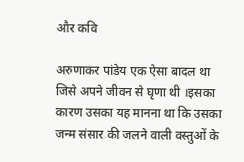और कवि

अरुणाकर पांडेय एक ऐसा बादल था जिसे अपने जीवन से घृणा थी ।इसका कारण उसका यह मानना था कि उसका जन्म संसार की जलने वाली वस्तुओं के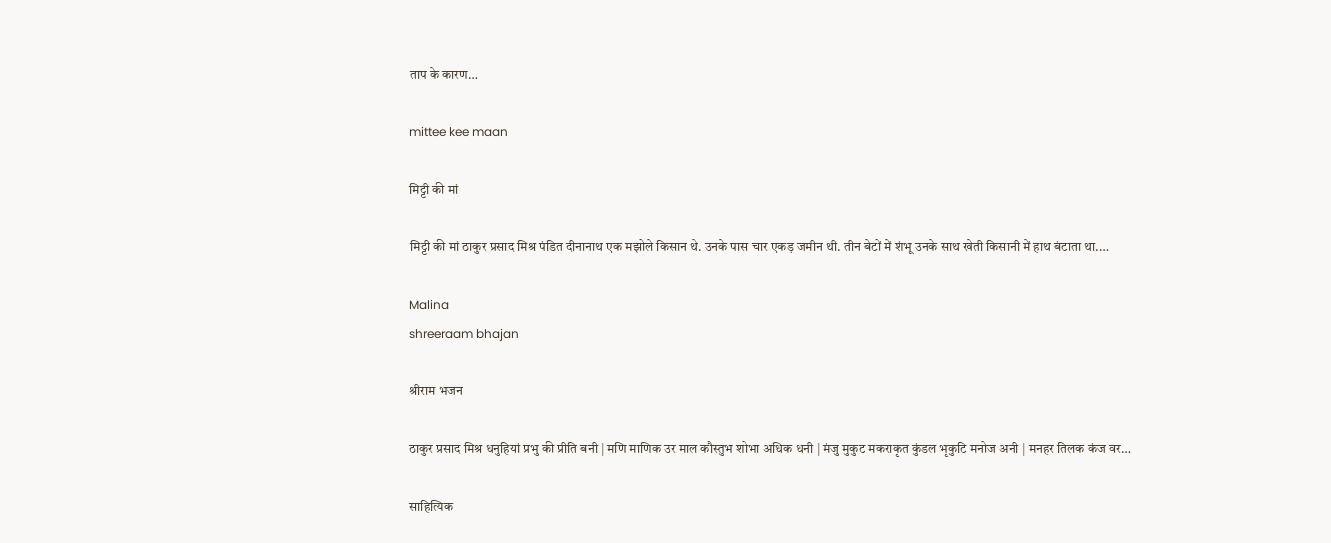ताप के कारण…

mittee kee maan

मिट्टी की मां

मिट्टी की मां ठाकुर प्रसाद मिश्र पंडित दीनानाथ एक मझोले किसान थे. उनके पास चार एकड़ जमीन थी. तीन बेटों में शंभू उनके साथ खेती किसानी में हाथ बंटाता था.…

Malina
shreeraam bhajan

श्रीराम भजन

ठाकुर प्रसाद मिश्र धनुहियां प्रभु की प्रीति बनी | मणि माणिक उर माल कौस्तुभ शोभा अधिक धनी | मंजु मुकुट मकराकृत कुंडल भृकुटि मनोज अनी | मनहर तिलक कंज वर…

साहित्यिक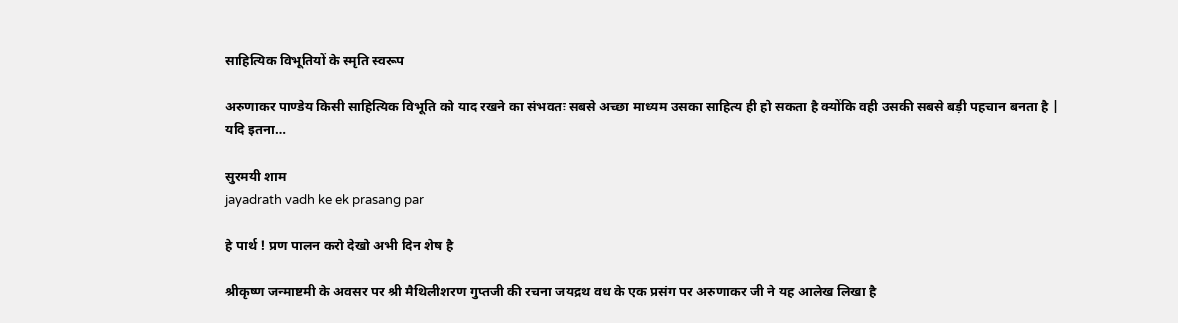साहित्यिक विभूतियों के स्मृति स्वरूप

अरुणाकर पाण्डेय किसी साहित्यिक विभूति को याद रखने का संभवतः सबसे अच्छा माध्यम उसका साहित्य ही हो सकता है क्योंकि वही उसकी सबसे बड़ी पहचान बनता है | यदि इतना…

सुरमयी शाम
jayadrath vadh ke ek prasang par

हे पार्थ ! प्रण पालन करो देखो अभी दिन शेष है

श्रीकृष्ण जन्माष्टमी के अवसर पर श्री मैथिलीशरण गुप्तजी की रचना जयद्रथ वध के एक प्रसंग पर अरुणाकर जी ने यह आलेख लिखा है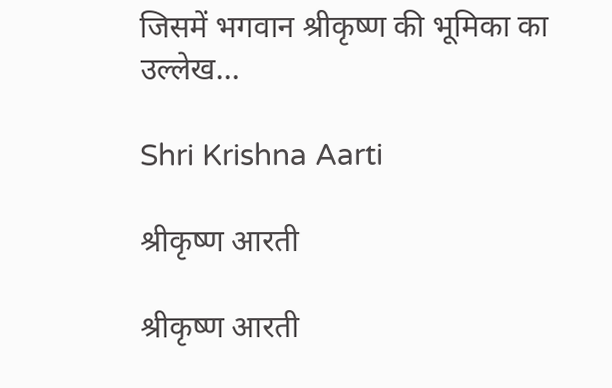जिसमें भगवान श्रीकृष्ण की भूमिका का उल्लेख…

Shri Krishna Aarti

श्रीकृष्ण आरती

श्रीकृष्ण आरती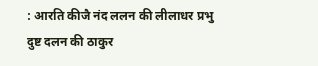: आरति कीजै नंद ललन की लीलाधर प्रभु दुष्ट दलन की ठाकुर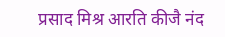प्रसाद मिश्र आरति कीजै नंद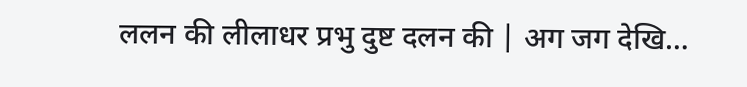ललन की लीलाधर प्रभु दुष्ट दलन की | अग जग देखि…